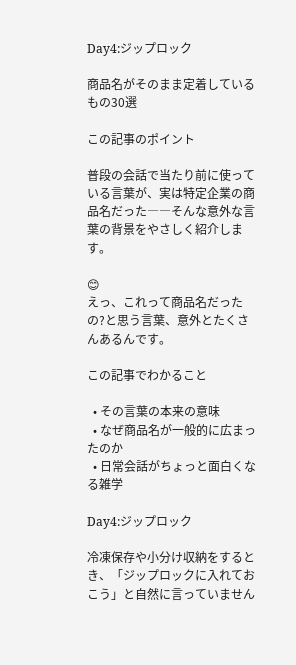Day4:ジップロック

商品名がそのまま定着しているもの30選

この記事のポイント

普段の会話で当たり前に使っている言葉が、実は特定企業の商品名だった――そんな意外な言葉の背景をやさしく紹介します。

😊
えっ、これって商品名だったの?と思う言葉、意外とたくさんあるんです。

この記事でわかること

  • その言葉の本来の意味
  • なぜ商品名が一般的に広まったのか
  • 日常会話がちょっと面白くなる雑学

Day4:ジップロック

冷凍保存や小分け収納をするとき、「ジップロックに入れておこう」と自然に言っていません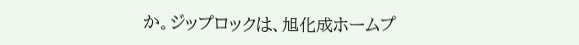か。ジップロックは、旭化成ホームプ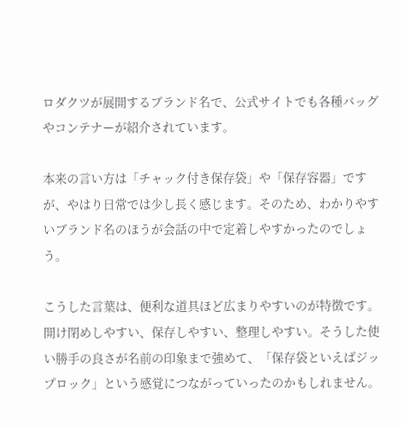ロダクツが展開するブランド名で、公式サイトでも各種バッグやコンテナーが紹介されています。

本来の言い方は「チャック付き保存袋」や「保存容器」ですが、やはり日常では少し長く感じます。そのため、わかりやすいブランド名のほうが会話の中で定着しやすかったのでしょう。

こうした言葉は、便利な道具ほど広まりやすいのが特徴です。開け閉めしやすい、保存しやすい、整理しやすい。そうした使い勝手の良さが名前の印象まで強めて、「保存袋といえばジップロック」という感覚につながっていったのかもしれません。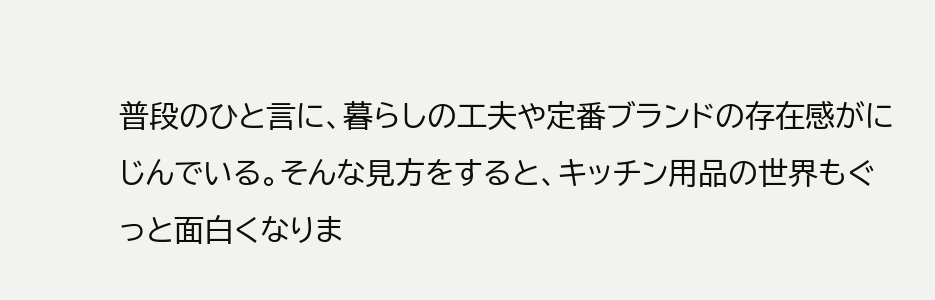普段のひと言に、暮らしの工夫や定番ブランドの存在感がにじんでいる。そんな見方をすると、キッチン用品の世界もぐっと面白くなりま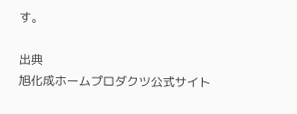す。

出典
旭化成ホームプロダクツ公式サイト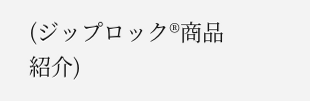(ジップロック®商品紹介)